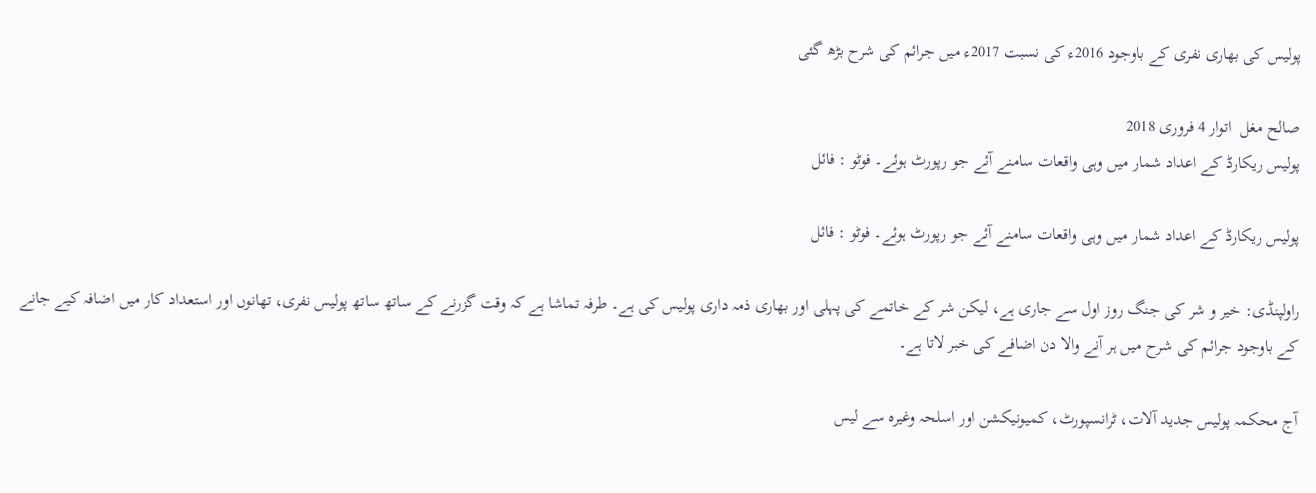پولیس کی بھاری نفری کے باوجود 2016ء کی نسبت 2017ء میں جرائم کی شرح بڑھ گئی

صالح مغل  اتوار 4 فروری 2018
پولیس ریکارڈ کے اعداد شمار میں وہی واقعات سامنے آئے جو رپورٹ ہوئے۔ فوٹو : فائل

پولیس ریکارڈ کے اعداد شمار میں وہی واقعات سامنے آئے جو رپورٹ ہوئے۔ فوٹو : فائل

راولپنڈی: خیر و شر کی جنگ روز اول سے جاری ہے، لیکن شر کے خاتمے کی پہلی اور بھاری ذمہ داری پولیس کی ہے۔ طرفہ تماشا ہے کہ وقت گزرنے کے ساتھ ساتھ پولیس نفری، تھانوں اور استعداد کار میں اضافہ کیے جانے کے باوجود جرائم کی شرح میں ہر آنے والا دن اضافے کی خبر لاتا ہے۔

آج محکمہ پولیس جدید آلات، ٹرانسپورٹ، کمیونیکشن اور اسلحہ وغیرہ سے لیس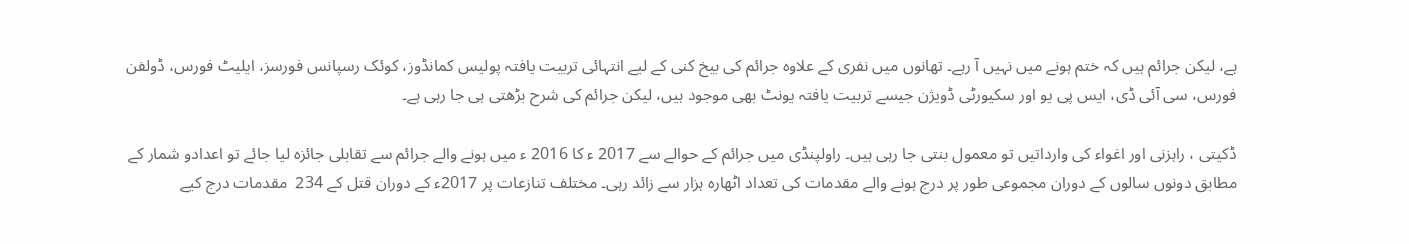ہے، لیکن جرائم ہیں کہ ختم ہونے میں نہیں آ رہے۔ تھانوں میں نفری کے علاوہ جرائم کی بیخ کنی کے لیے انتہائی تربیت یافتہ پولیس کمانڈوز، کوئک رسپانس فورسز، ایلیٹ فورس، ڈولفن فورس، سی آئی ڈی، ایس پی یو اور سکیورٹی ڈویژن جیسے تربیت یافتہ یونٹ بھی موجود ہیں، لیکن جرائم کی شرح بڑھتی ہی جا رہی ہے۔

ڈکیتی ، راہزنی اور اغواء کی وارداتیں تو معمول بنتی جا رہی ہیں۔ راولپنڈی میں جرائم کے حوالے سے 2017 ء کا 2016 ء میں ہونے والے جرائم سے تقابلی جائزہ لیا جائے تو اعدادو شمار کے مطابق دونوں سالوں کے دوران مجموعی طور پر درج ہونے والے مقدمات کی تعداد اٹھارہ ہزار سے زائد رہی۔ مختلف تنازعات پر 2017ء کے دوران قتل کے 234  مقدمات درج کیے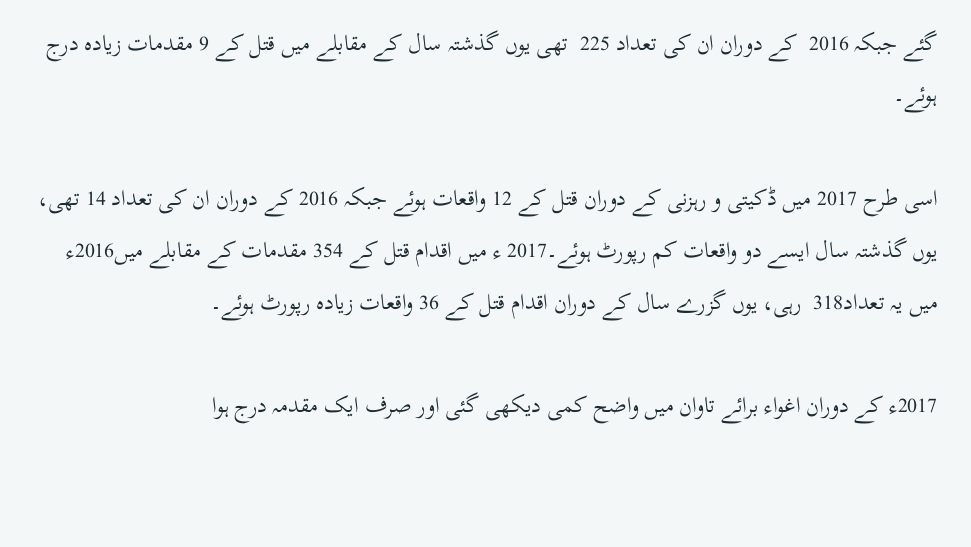گئے جبکہ 2016  کے دوران ان کی تعداد 225  تھی یوں گذشتہ سال کے مقابلے میں قتل کے 9 مقدمات زیادہ درج ہوئے۔

اسی طرح 2017 میں ڈکیتی و رہزنی کے دوران قتل کے 12 واقعات ہوئے جبکہ 2016 کے دوران ان کی تعداد 14 تھی، یوں گذشتہ سال ایسے دو واقعات کم رپورٹ ہوئے۔2017 ء میں اقدام قتل کے 354 مقدمات کے مقابلے میں2016ء میں یہ تعداد318  رہی، یوں گزرے سال کے دوران اقدام قتل کے 36 واقعات زیادہ رپورٹ ہوئے۔

2017ء کے دوران اغواء برائے تاوان میں واضح کمی دیکھی گئی اور صرف ایک مقدمہ درج ہوا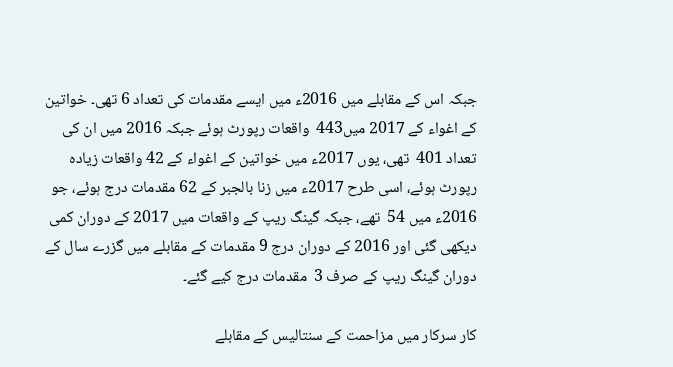جبکہ اس کے مقابلے میں 2016ء میں ایسے مقدمات کی تعداد 6 تھی۔ خواتین کے اغواء کے 2017 میں443  واقعات رپورٹ ہوئے جبکہ 2016 میں ان کی تعداد 401  تھی، یوں 2017ء میں خواتین کے اغواء کے 42 واقعات زیادہ رپورٹ ہوئے، اسی طرح 2017ء میں زنا بالجبر کے 62 مقدمات درج ہوئے، جو 2016ء میں 54  تھے، جبکہ گینگ ریپ کے واقعات میں 2017 کے دوران کمی دیکھی گئی اور 2016 کے دوران درج 9 مقدمات کے مقابلے میں گزرے سال کے دوران گینگ ریپ کے صرف 3  مقدمات درج کیے گئے۔

کار سرکار میں مزاحمت کے سنتالیس کے مقابلے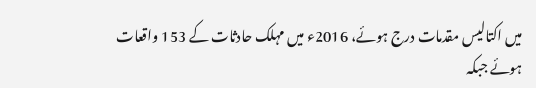میں اکتالیس مقدمات درج ہوئے، 2016ء میں مہلک حادثات کے 153 واقعات ہوئے جبکہ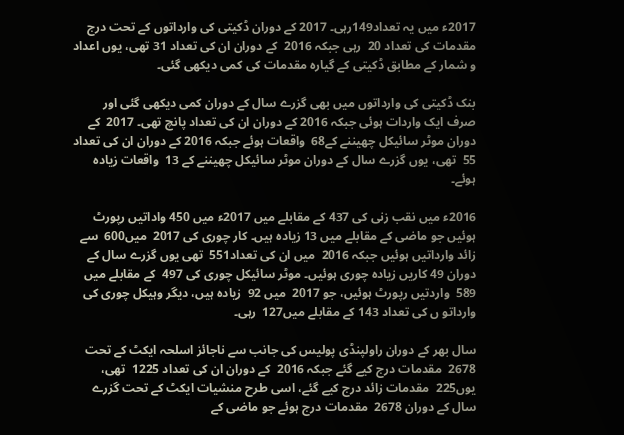2017ء میں یہ تعداد149رہی۔ 2017 کے دوران ڈکیتی کی وارداتوں کے تحت درج مقدمات کی تعداد 20  رہی جبکہ 2016  کے دوران ان کی تعداد 31 تھی، یوں اعداد و شمار کے مطابق ڈکیتی کے گیارہ مقدمات کی کمی دیکھی گئی۔

بنک ڈکیتی کی وارداتوں میں بھی گزرے سال کے دوران کمی دیکھی گئی اور صرف ایک واردات ہوئی جبکہ 2016 کے دوران ان کی تعداد پانچ تھی۔ 2017  کے دوران موٹر سائیکل چھیننے کے68  واقعات ہوئے جبکہ 2016 کے دوران ان کی تعداد 55  تھی، یوں گزرے سال کے دوران موٹر سائیکل چھیننے کے 13  واقعات زیادہ ہوئے۔

2016ء میں نقب زنی کی 437 کے مقابلے میں 2017ء میں 450 واداتیں رپورٹ ہوئیں جو ماضی کے مقابلے میں 13 زیادہ ہیں۔ کار چوری کی 2017  میں600  سے زائد وارداتیں ہوئیں جبکہ 2016  میں ان کی تعداد551  تھی یوں گزرے سال کے دوران 49 کاریں زیادہ چوری ہوئیں۔ موٹر سائیکل چوری کی 497  کے مقابلے میں 589  واردتیں رپورٹ ہوئیں، جو 2017  میں 92  زیادہ ہیں، دیگر وہیکل چوری کی وارداتو ں کی تعداد 143 کے مقابلے میں127  رہی۔

سال بھر کے دوران راولپنڈی پولیس کی جانب سے ناجائز اسلحہ ایکٹ کے تحت 2678  مقدمات درج کیے گئے جبکہ 2016  کے دوران ان کی تعداد 1225  تھی، یوں225  مقدمات زائد درج کیے گئے، اسی طرح منشیات ایکٹ کے تحت گزرے سال کے دوران 2678  مقدمات درج ہوئے جو ماضی کے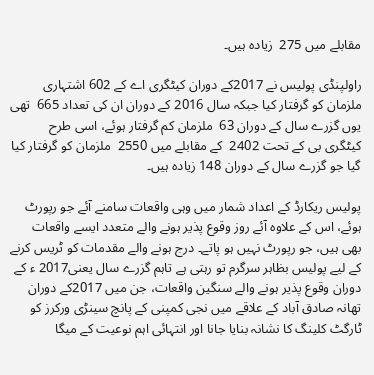مقابلے میں 275  زیادہ ہیں۔

راولپنڈی پولیس نے 2017کے دوران کیٹگری اے کے 602 اشتہاری ملزمان کو گرفتار کیا جبکہ سال 2016 کے دوران ان کی تعداد 665  تھی یوں گزرے سال کے دوران 63  ملزمان کم گرفتار ہوئے، اسی طرح کیٹگری بی کے تحت 2402  کے مقابلے میں 2550  ملزمان کو گرفتار کیا گیا جو گزرے سال کے دوران 148 زیادہ ہیں۔

پولیس ریکارڈ کے اعداد شمار میں وہی واقعات سامنے آئے جو رپورٹ ہوئے، اس کے علاوہ آئے روز وقوع پذیر ہونے والے متعدد ایسے واقعات بھی ہیں، جو رپورٹ نہیں ہو پاتے۔ درج ہونے والے مقدمات کو ٹریس کرنے کے لیے پولیس بظاہر سرگرم تو رہتی ہے تاہم گزرے سال یعنی2017 ء کے دوران وقوع پذیر ہونے والے سنگین واقعات، جن میں 2017کے دوران تھانہ صادق آباد کے علاقے میں نجی کمپنی کے پانچ سینڑی ورکرز کو ٹارگٹ کلینگ کا نشانہ بنایا جانا اور انتہائی اہم نوعیت کے میگا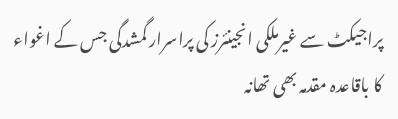پراجیکٹ سے غیرملکی انجینئرز کی پراسرار گمشدگی جس کے اغواء کا باقاعدہ مقدمہ بھی تھانہ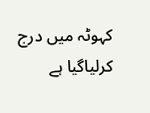کہوٹہ میں درج کرلیاگیا ہے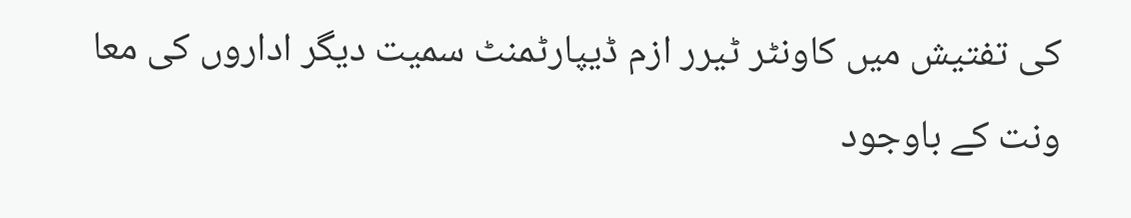کی تفتیش میں کاونٹر ٹیرر ازم ڈیپارٹمنٹ سمیت دیگر اداروں کی معا ونت کے باوجود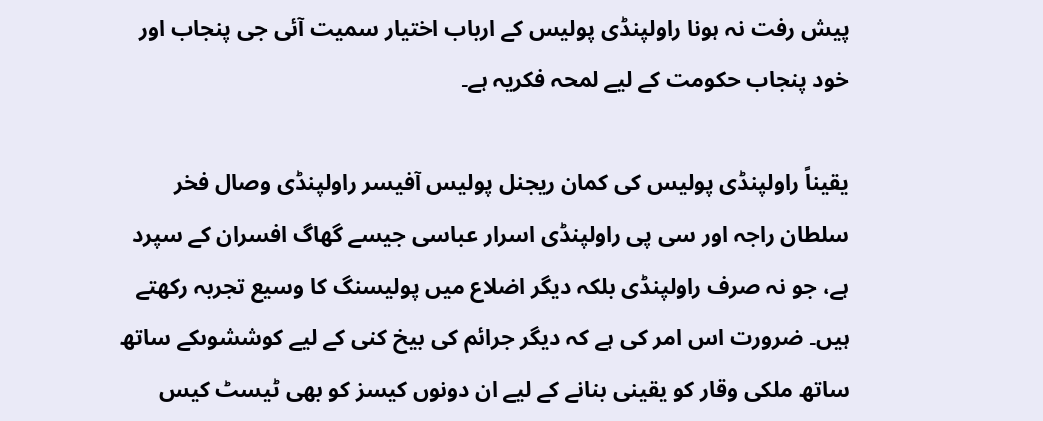پیش رفت نہ ہونا راولپنڈی پولیس کے ارباب اختیار سمیت آئی جی پنجاب اور خود پنجاب حکومت کے لیے لمحہ فکریہ ہے۔

یقیناً راولپنڈی پولیس کی کمان ریجنل پولیس آفیسر راولپنڈی وصال فخر سلطان راجہ اور سی پی راولپنڈی اسرار عباسی جیسے گھاگ افسران کے سپرد ہے، جو نہ صرف راولپنڈی بلکہ دیگر اضلاع میں پولیسنگ کا وسیع تجربہ رکھتے ہیں۔ ضرورت اس امر کی ہے کہ دیگر جرائم کی بیخ کنی کے لیے کوششوںکے ساتھ ساتھ ملکی وقار کو یقینی بنانے کے لیے ان دونوں کیسز کو بھی ٹیسٹ کیس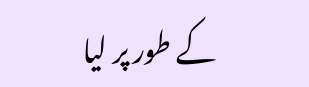کے طور پر لیا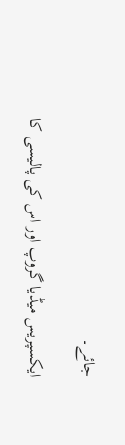جائے۔

ایکسپریس میڈیا گروپ اور اس کی پالیسی کا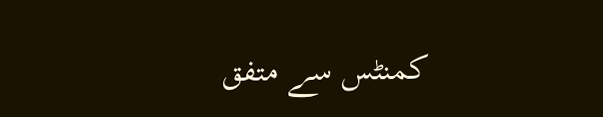کمنٹس سے متفق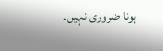ہونا ضروری نہیں۔